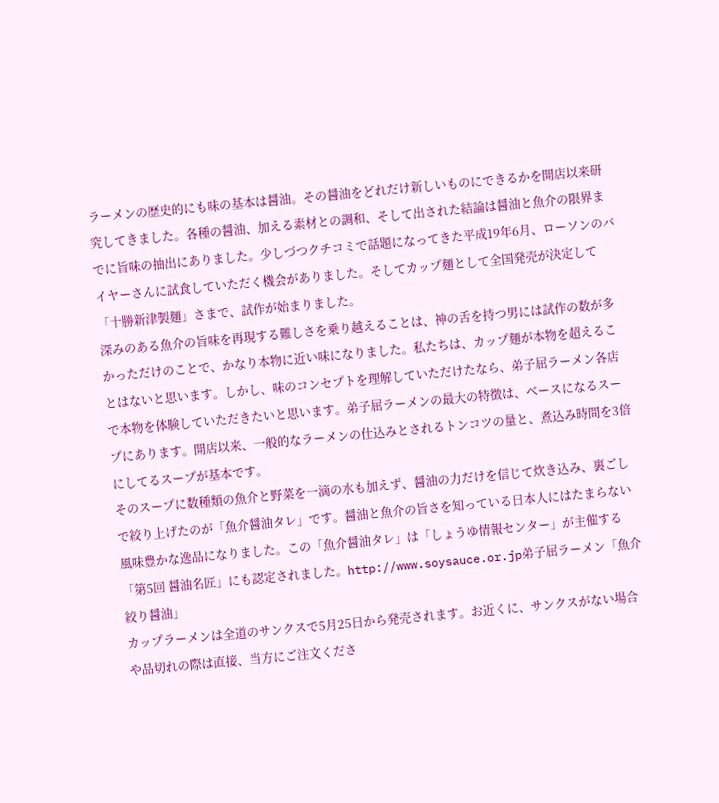ラーメンの歴史的にも味の基本は醤油。その醤油をどれだけ新しいものにできるかを開店以来研究してきました。各種の醤油、加える素材との調和、そして出された結論は醤油と魚介の限界までに旨味の抽出にありました。少しづつクチコミで話題になってきた平成19年6月、ローソンのバイヤーさんに試食していただく機会がありました。そしてカップ麺として全国発売が決定して「十勝新津製麺」さまで、試作が始まりました。
深みのある魚介の旨味を再現する難しさを乗り越えることは、神の舌を持つ男には試作の数が多かっただけのことで、かなり本物に近い味になりました。私たちは、カップ麺が本物を超えることはないと思います。しかし、味のコンセプトを理解していただけたなら、弟子屈ラーメン各店で本物を体験していただきたいと思います。弟子屈ラーメンの最大の特徴は、ベースになるスープにあります。開店以来、一般的なラーメンの仕込みとされるトンコツの量と、煮込み時間を3倍にしてるスープが基本です。
そのスープに数種類の魚介と野菜を一滴の水も加えず、醤油の力だけを信じて炊き込み、裏ごしで絞り上げたのが「魚介醤油タレ」です。醤油と魚介の旨さを知っている日本人にはたまらない風味豊かな逸品になりました。この「魚介醤油タレ」は「しょうゆ情報センター」が主催する「第5回 醤油名匠」にも認定されました。http://www.soysauce.or.jp弟子屈ラーメン「魚介絞り醤油」
カップラーメンは全道のサンクスで5月25日から発売されます。お近くに、サンクスがない場合や品切れの際は直接、当方にご注文くださ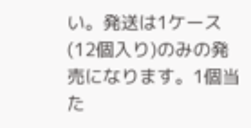い。発送は1ケース(12個入り)のみの発売になります。1個当た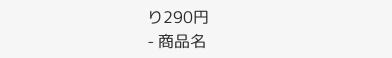り290円
- 商品名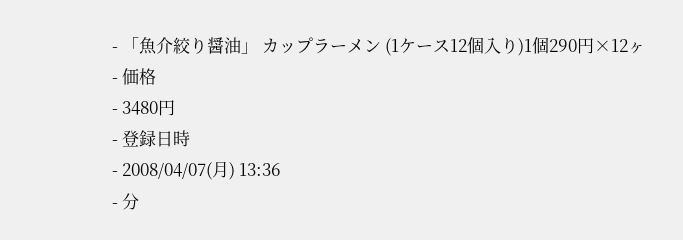- 「魚介絞り醤油」 カップラーメン (1ケース12個入り)1個290円×12ヶ
- 価格
- 3480円
- 登録日時
- 2008/04/07(月) 13:36
- 分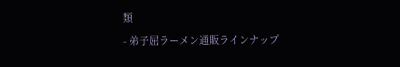類
- 弟子屈ラーメン通販ラインナップ